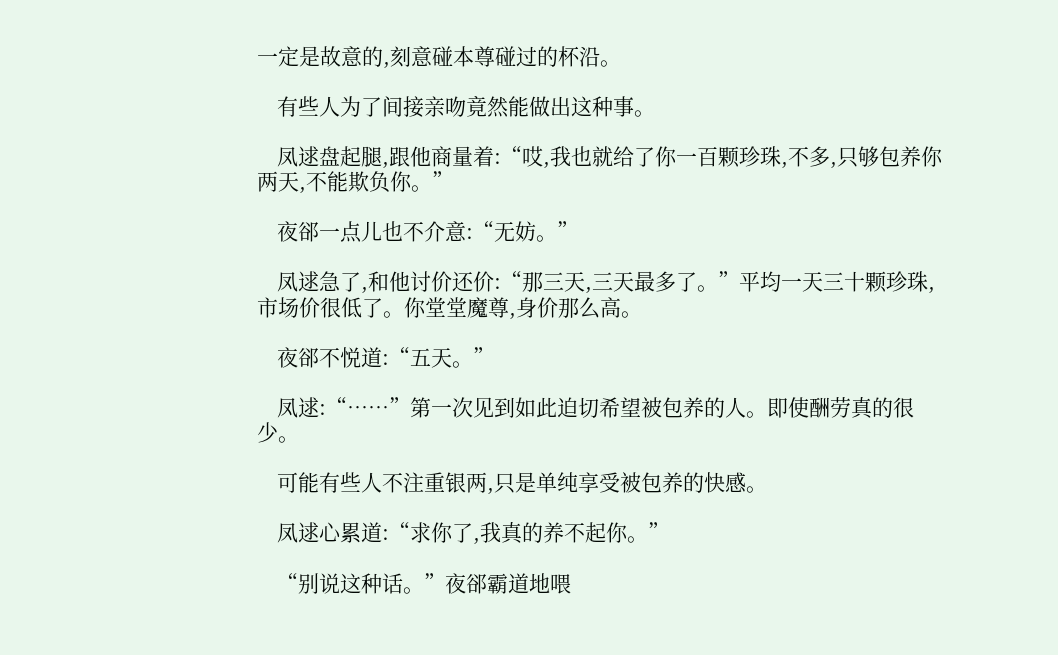一定是故意的,刻意碰本尊碰过的杯沿。

    有些人为了间接亲吻竟然能做出这种事。

    凤逑盘起腿,跟他商量着:“哎,我也就给了你一百颗珍珠,不多,只够包养你两天,不能欺负你。”

    夜郤一点儿也不介意:“无妨。”

    凤逑急了,和他讨价还价:“那三天,三天最多了。”平均一天三十颗珍珠,市场价很低了。你堂堂魔尊,身价那么高。

    夜郤不悦道:“五天。”

    凤逑:“……”第一次见到如此迫切希望被包养的人。即使酬劳真的很少。

    可能有些人不注重银两,只是单纯享受被包养的快感。

    凤逑心累道:“求你了,我真的养不起你。”

    “别说这种话。”夜郤霸道地喂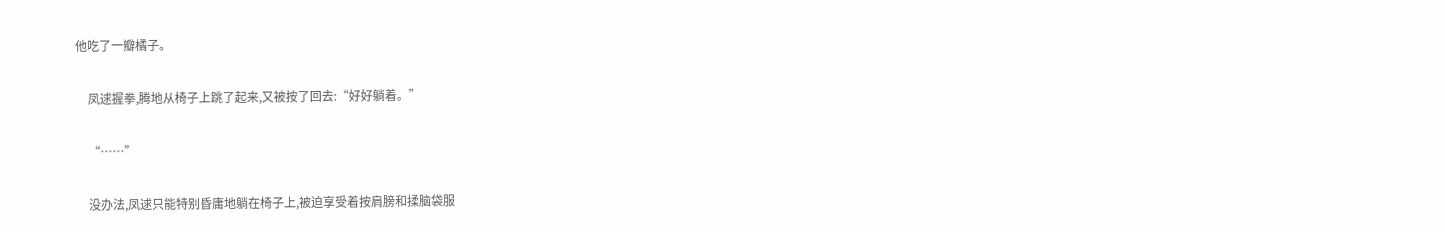他吃了一瓣橘子。

    凤逑握拳,腾地从椅子上跳了起来,又被按了回去:“好好躺着。”

    “……”

    没办法,凤逑只能特别昏庸地躺在椅子上,被迫享受着按肩膀和揉脑袋服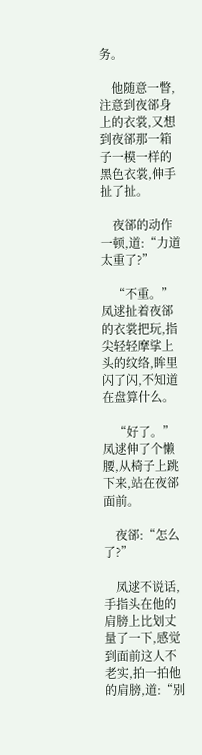务。

    他随意一瞥,注意到夜郤身上的衣裳,又想到夜郤那一箱子一模一样的黑色衣裳,伸手扯了扯。

    夜郤的动作一顿,道:“力道太重了?”

    “不重。”凤逑扯着夜郤的衣裳把玩,指尖轻轻摩挲上头的纹络,眸里闪了闪,不知道在盘算什么。

    “好了。”凤逑伸了个懒腰,从椅子上跳下来,站在夜郤面前。

    夜郤:“怎么了?”

    凤逑不说话,手指头在他的肩膀上比划丈量了一下,感觉到面前这人不老实,拍一拍他的肩膀,道:“别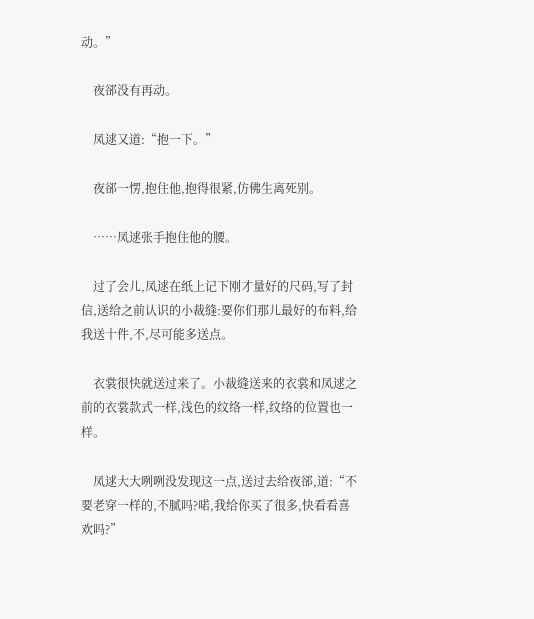动。”

    夜郤没有再动。

    凤逑又道:“抱一下。”

    夜郤一愣,抱住他,抱得很紧,仿佛生离死别。

    ……凤逑张手抱住他的腰。

    过了会儿,凤逑在纸上记下刚才量好的尺码,写了封信,送给之前认识的小裁缝:要你们那儿最好的布料,给我送十件,不,尽可能多送点。

    衣裳很快就送过来了。小裁缝送来的衣裳和凤逑之前的衣裳款式一样,浅色的纹络一样,纹络的位置也一样。

    凤逑大大咧咧没发现这一点,送过去给夜郤,道:“不要老穿一样的,不腻吗?喏,我给你买了很多,快看看喜欢吗?”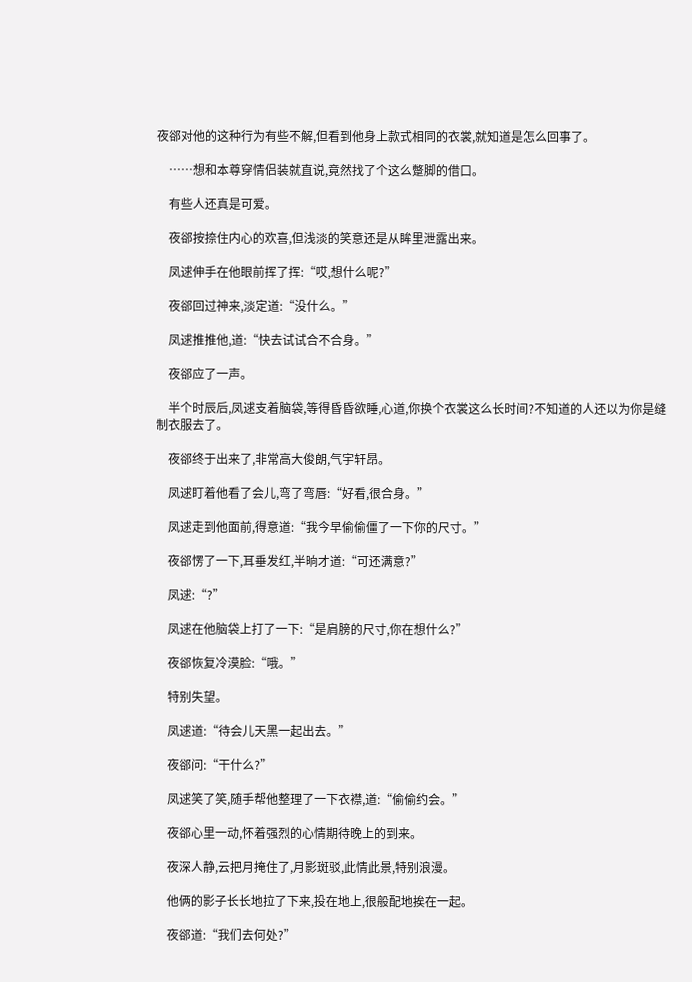夜郤对他的这种行为有些不解,但看到他身上款式相同的衣裳,就知道是怎么回事了。

    ……想和本尊穿情侣装就直说,竟然找了个这么蹩脚的借口。

    有些人还真是可爱。

    夜郤按捺住内心的欢喜,但浅淡的笑意还是从眸里泄露出来。

    凤逑伸手在他眼前挥了挥:“哎,想什么呢?”

    夜郤回过神来,淡定道:“没什么。”

    凤逑推推他,道:“快去试试合不合身。”

    夜郤应了一声。

    半个时辰后,凤逑支着脑袋,等得昏昏欲睡,心道,你换个衣裳这么长时间?不知道的人还以为你是缝制衣服去了。

    夜郤终于出来了,非常高大俊朗,气宇轩昂。

    凤逑盯着他看了会儿,弯了弯唇:“好看,很合身。”

    凤逑走到他面前,得意道:“我今早偷偷僵了一下你的尺寸。”

    夜郤愣了一下,耳垂发红,半晌才道:“可还满意?”

    凤逑:“?”

    凤逑在他脑袋上打了一下:“是肩膀的尺寸,你在想什么?”

    夜郤恢复冷漠脸:“哦。”

    特别失望。

    凤逑道:“待会儿天黑一起出去。”

    夜郤问:“干什么?”

    凤逑笑了笑,随手帮他整理了一下衣襟,道:“偷偷约会。”

    夜郤心里一动,怀着强烈的心情期待晚上的到来。

    夜深人静,云把月掩住了,月影斑驳,此情此景,特别浪漫。

    他俩的影子长长地拉了下来,投在地上,很般配地挨在一起。

    夜郤道:“我们去何处?”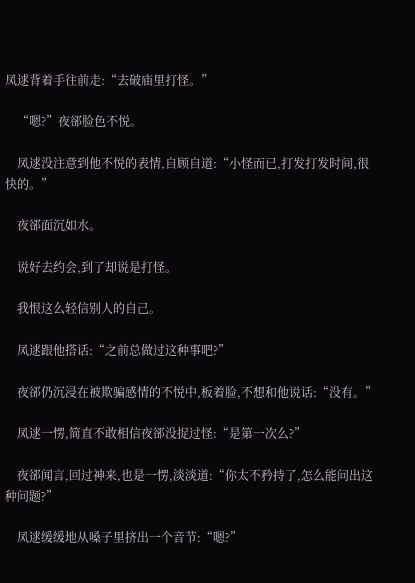凤逑背着手往前走:“去破庙里打怪。”

    “嗯?”夜郤脸色不悦。

    凤逑没注意到他不悦的表情,自顾自道:“小怪而已,打发打发时间,很快的。”

    夜郤面沉如水。

    说好去约会,到了却说是打怪。

    我恨这么轻信别人的自己。

    凤逑跟他搭话:“之前总做过这种事吧?”

    夜郤仍沉浸在被欺骗感情的不悦中,板着脸,不想和他说话:“没有。”

    凤逑一愣,简直不敢相信夜郤没捉过怪:“是第一次么?”

    夜郤闻言,回过神来,也是一愣,淡淡道:“你太不矜持了,怎么能问出这种问题?”

    凤逑缓缓地从嗓子里挤出一个音节:“嗯?”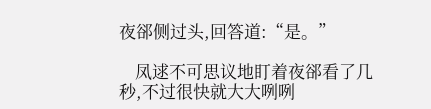夜郤侧过头,回答道:“是。”

    凤逑不可思议地盯着夜郤看了几秒,不过很快就大大咧咧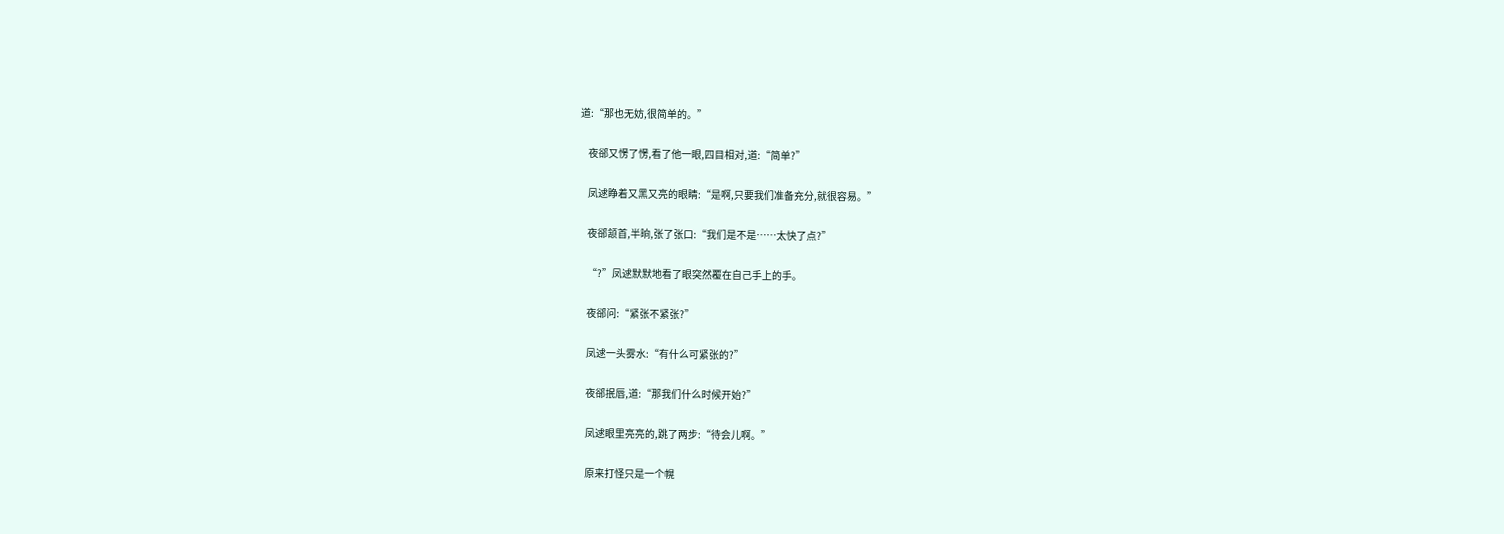道:“那也无妨,很简单的。”

    夜郤又愣了愣,看了他一眼,四目相对,道:“简单?”

    凤逑睁着又黑又亮的眼睛:“是啊,只要我们准备充分,就很容易。”

    夜郤颔首,半晌,张了张口:“我们是不是……太快了点?”

    “?”凤逑默默地看了眼突然覆在自己手上的手。

    夜郤问:“紧张不紧张?”

    凤逑一头雾水:“有什么可紧张的?”

    夜郤抿唇,道:“那我们什么时候开始?”

    凤逑眼里亮亮的,跳了两步:“待会儿啊。”

    原来打怪只是一个幌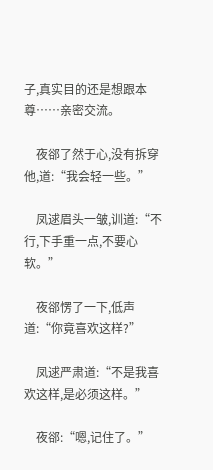子,真实目的还是想跟本尊……亲密交流。

    夜郤了然于心,没有拆穿他,道:“我会轻一些。”

    凤逑眉头一皱,训道:“不行,下手重一点,不要心软。”

    夜郤愣了一下,低声道:“你竟喜欢这样?”

    凤逑严肃道:“不是我喜欢这样,是必须这样。”

    夜郤:“嗯,记住了。”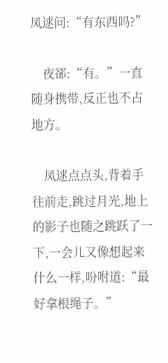凤逑问:“有东西吗?”

    夜郤:“有。”一直随身携带,反正也不占地方。

    凤逑点点头,背着手往前走,跳过月光,地上的影子也随之跳跃了一下,一会儿又像想起来什么一样,吩咐道:“最好拿根绳子。”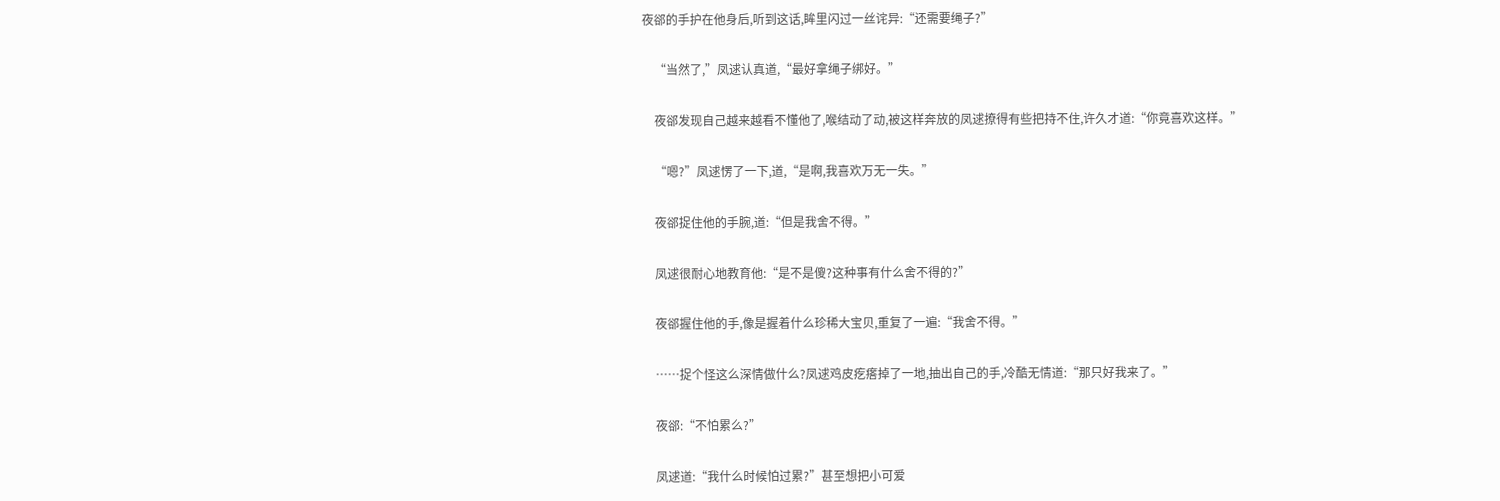夜郤的手护在他身后,听到这话,眸里闪过一丝诧异:“还需要绳子?”

    “当然了,”凤逑认真道,“最好拿绳子绑好。”

    夜郤发现自己越来越看不懂他了,喉结动了动,被这样奔放的凤逑撩得有些把持不住,许久才道:“你竟喜欢这样。”

    “嗯?”凤逑愣了一下,道,“是啊,我喜欢万无一失。”

    夜郤捉住他的手腕,道:“但是我舍不得。”

    凤逑很耐心地教育他:“是不是傻?这种事有什么舍不得的?”

    夜郤握住他的手,像是握着什么珍稀大宝贝,重复了一遍:“我舍不得。”

    ……捉个怪这么深情做什么?凤逑鸡皮疙瘩掉了一地,抽出自己的手,冷酷无情道:“那只好我来了。”

    夜郤:“不怕累么?”

    凤逑道:“我什么时候怕过累?”甚至想把小可爱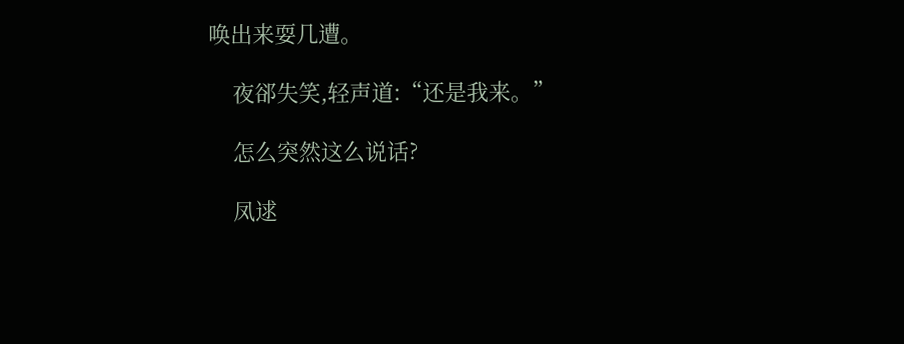唤出来耍几遭。

    夜郤失笑,轻声道:“还是我来。”

    怎么突然这么说话?

    凤逑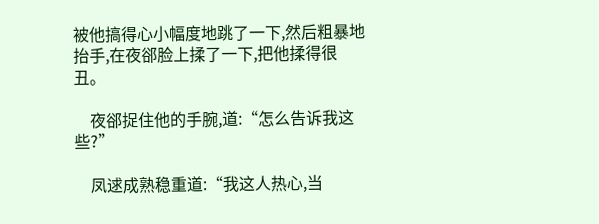被他搞得心小幅度地跳了一下,然后粗暴地抬手,在夜郤脸上揉了一下,把他揉得很丑。

    夜郤捉住他的手腕,道:“怎么告诉我这些?”

    凤逑成熟稳重道:“我这人热心,当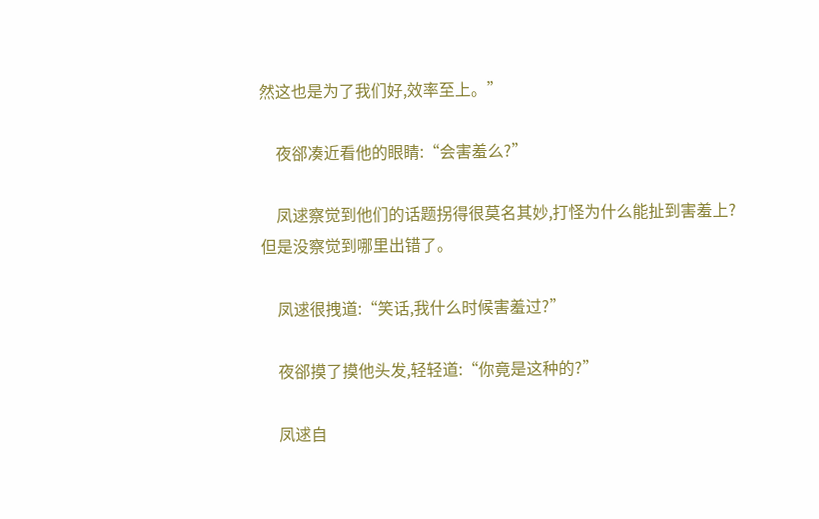然这也是为了我们好,效率至上。”

    夜郤凑近看他的眼睛:“会害羞么?”

    凤逑察觉到他们的话题拐得很莫名其妙,打怪为什么能扯到害羞上?但是没察觉到哪里出错了。

    凤逑很拽道:“笑话,我什么时候害羞过?”

    夜郤摸了摸他头发,轻轻道:“你竟是这种的?”

    凤逑自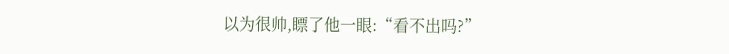以为很帅,瞟了他一眼:“看不出吗?”